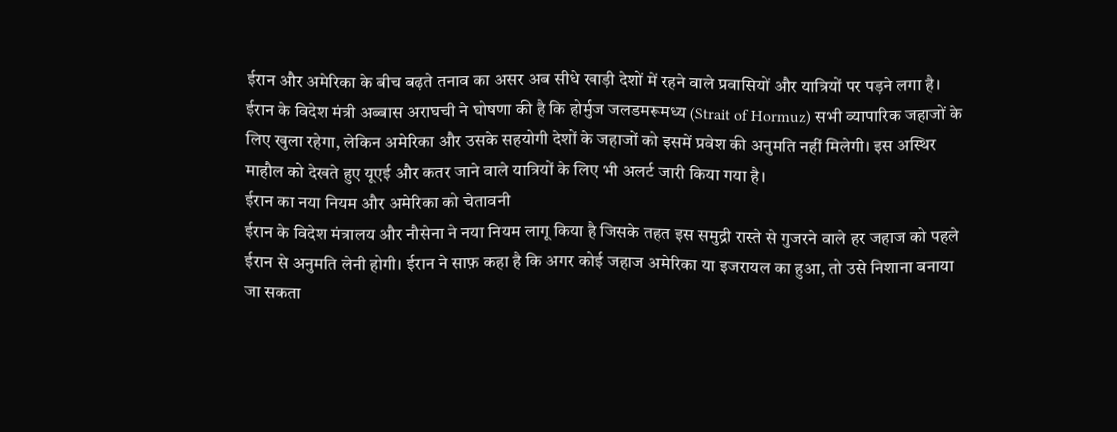ईरान और अमेरिका के बीच बढ़ते तनाव का असर अब सीधे खाड़ी देशों में रहने वाले प्रवासियों और यात्रियों पर पड़ने लगा है। ईरान के विदेश मंत्री अब्बास अराघची ने घोषणा की है कि होर्मुज जलडमरूमध्य (Strait of Hormuz) सभी व्यापारिक जहाजों के लिए खुला रहेगा, लेकिन अमेरिका और उसके सहयोगी देशों के जहाजों को इसमें प्रवेश की अनुमति नहीं मिलेगी। इस अस्थिर माहौल को देखते हुए यूएई और कतर जाने वाले यात्रियों के लिए भी अलर्ट जारी किया गया है।
ईरान का नया नियम और अमेरिका को चेतावनी
ईरान के विदेश मंत्रालय और नौसेना ने नया नियम लागू किया है जिसके तहत इस समुद्री रास्ते से गुजरने वाले हर जहाज को पहले ईरान से अनुमति लेनी होगी। ईरान ने साफ़ कहा है कि अगर कोई जहाज अमेरिका या इजरायल का हुआ, तो उसे निशाना बनाया जा सकता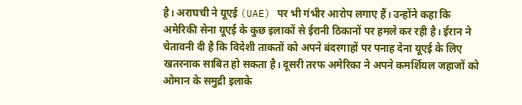है। अराघची ने यूएई (UAE) पर भी गंभीर आरोप लगाए हैं। उन्होंने कहा कि अमेरिकी सेना यूएई के कुछ इलाकों से ईरानी ठिकानों पर हमले कर रही है। ईरान ने चेतावनी दी है कि विदेशी ताकतों को अपने बंदरगाहों पर पनाह देना यूएई के लिए खतरनाक साबित हो सकता है। दूसरी तरफ अमेरिका ने अपने कमर्शियल जहाजों को ओमान के समुद्री इलाके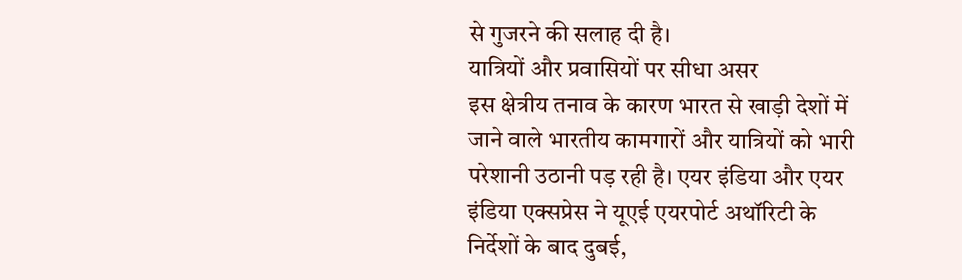से गुजरने की सलाह दी है।
यात्रियों और प्रवासियों पर सीधा असर
इस क्षेत्रीय तनाव के कारण भारत से खाड़ी देशों में जाने वाले भारतीय कामगारों और यात्रियों को भारी परेशानी उठानी पड़ रही है। एयर इंडिया और एयर इंडिया एक्सप्रेस ने यूएई एयरपोर्ट अथॉरिटी के निर्देशों के बाद दुबई,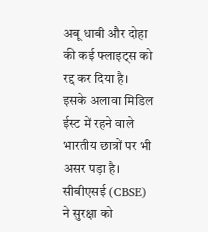अबू धाबी और दोहा की कई फ्लाइट्स को रद्द कर दिया है। इसके अलावा मिडिल ईस्ट में रहने वाले भारतीय छात्रों पर भी असर पड़ा है। सीबीएसई (CBSE) ने सुरक्षा को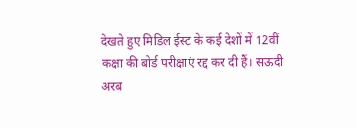देखते हुए मिडिल ईस्ट के कई देशों में 12वीं कक्षा की बोर्ड परीक्षाएं रद्द कर दी हैं। सऊदी अरब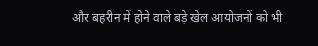और बहरीन में होने वाले बड़े खेल आयोजनों को भी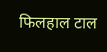फिलहाल टाल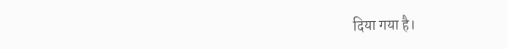दिया गया है।